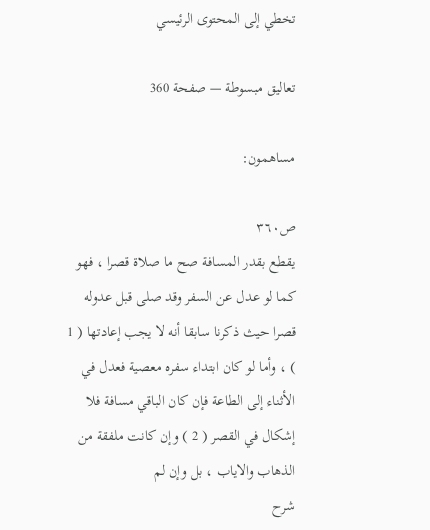تخطي إلى المحتوى الرئيسي

تعاليق مبسوطة — صفحة 360

مساهمون:

ص٣٦٠
يقطع بقدر المسافة صح ما صلاة قصرا ، فهو كما لو عدل عن السفر وقد صلى قبل عدوله قصرا حيث ذكرنا سابقا أنه لا يجب إعادتها ( 1 ) ، وأما لو كان ابتداء سفره معصية فعدل في الأثناء إلى الطاعة فإن كان الباقي مسافة فلا إشكال في القصر ( 2 ) وإن كانت ملفقة من الذهاب والاياب ، بل وإن لم
شرح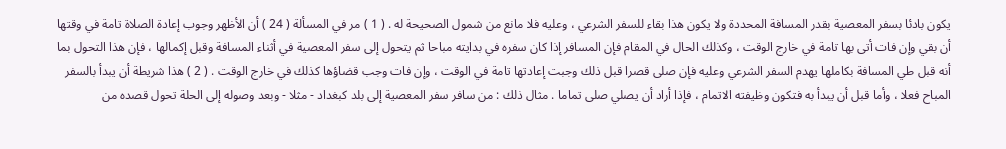يكون بادئا بسفر المعصية بقدر المسافة المحددة ولا يكون هذا بقاء للسفر الشرعي ، وعليه فلا مانع من شمول الصحيحة له . ( 1 ) مر في المسألة ( 24 ) أن الأظهر وجوب إعادة الصلاة تامة في وقتها أن بقي وإن فات أتى بها تامة في خارج الوقت ، وكذلك الحال في المقام فإن المسافر إذا كان سفره في بدايته مباحا ثم يتحول إلى سفر المعصية في أثناء المسافة وقبل إكمالها ، فإن هذا التحول بما أنه قبل طي المسافة بكاملها يهدم السفر الشرعي وعليه فإن صلى قصرا قبل ذلك وجبت إعادتها تامة في الوقت ، وإن فات وجب قضاؤها كذلك في خارج الوقت . ( 2 ) هذا شريطة أن يبدأ بالسفر المباح فعلا ، وأما قبل أن يبدأ به فتكون وظيفته الاتمام ، فإذا أراد أن يصلي صلى تماما . مثال ذلك : من سافر سفر المعصية إلى بلد كبغداد - مثلا - وبعد وصوله إلى الحلة تحول قصده من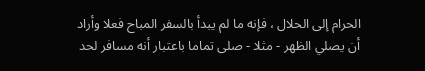الحرام إلى الحلال ، فإنه ما لم يبدأ بالسفر المباح فعلا وأراد أن يصلي الظهر - مثلا - صلى تماما باعتبار أنه مسافر لحد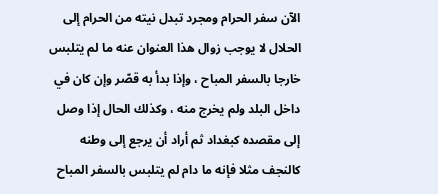الآن سفر الحرام ومجرد تبدل نيته من الحرام إلى الحلال لا يوجب زوال هذا العنوان عنه ما لم يتلبس خارجا بالسفر المباح ، وإذا بدأ به قصّر وإن كان في داخل البلد ولم يخرج منه ، وكذلك الحال إذا وصل إلى مقصده كبغداد ثم أراد أن يرجع إلى وطنه كالنجف مثلا فإنه ما دام لم يتلبس بالسفر المباح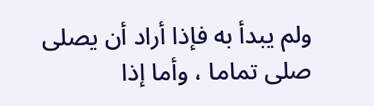ولم يبدأ به فإذا أراد أن يصلى صلى تماما ، وأما إذا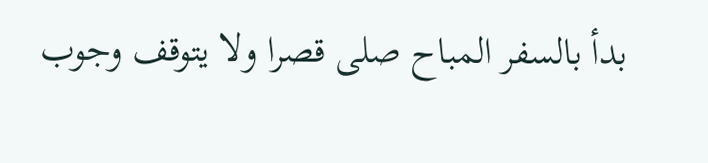بدأ بالسفر المباح صلى قصرا ولا يتوقف وجوب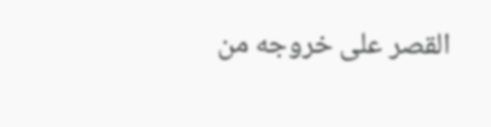القصر على خروجه من